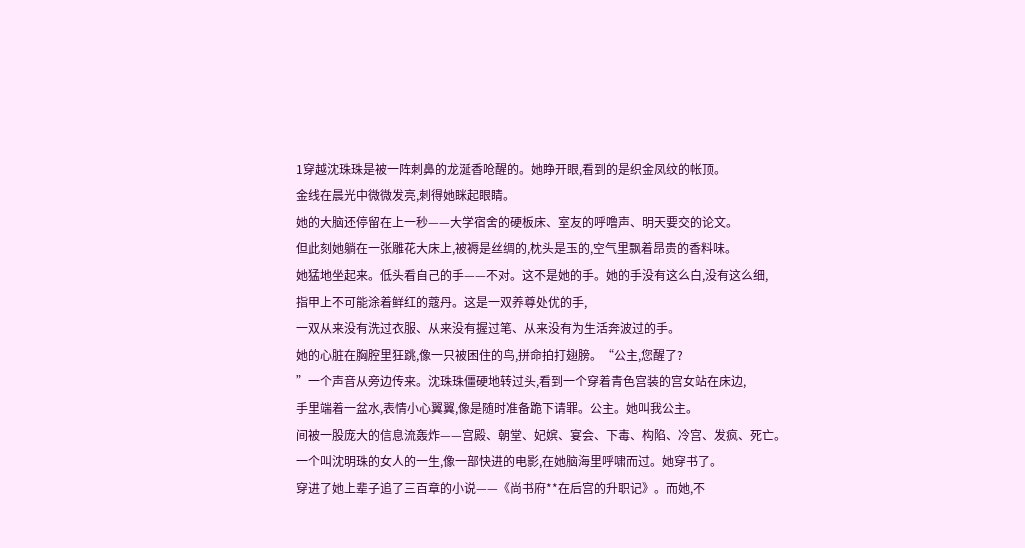1穿越沈珠珠是被一阵刺鼻的龙涎香呛醒的。她睁开眼,看到的是织金凤纹的帐顶。
金线在晨光中微微发亮,刺得她眯起眼睛。
她的大脑还停留在上一秒——大学宿舍的硬板床、室友的呼噜声、明天要交的论文。
但此刻她躺在一张雕花大床上,被褥是丝绸的,枕头是玉的,空气里飘着昂贵的香料味。
她猛地坐起来。低头看自己的手——不对。这不是她的手。她的手没有这么白,没有这么细,
指甲上不可能涂着鲜红的蔻丹。这是一双养尊处优的手,
一双从来没有洗过衣服、从来没有握过笔、从来没有为生活奔波过的手。
她的心脏在胸腔里狂跳,像一只被困住的鸟,拼命拍打翅膀。“公主,您醒了?
”一个声音从旁边传来。沈珠珠僵硬地转过头,看到一个穿着青色宫装的宫女站在床边,
手里端着一盆水,表情小心翼翼,像是随时准备跪下请罪。公主。她叫我公主。
间被一股庞大的信息流轰炸——宫殿、朝堂、妃嫔、宴会、下毒、构陷、冷宫、发疯、死亡。
一个叫沈明珠的女人的一生,像一部快进的电影,在她脑海里呼啸而过。她穿书了。
穿进了她上辈子追了三百章的小说——《尚书府**在后宫的升职记》。而她,不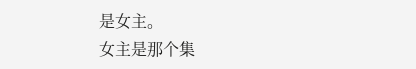是女主。
女主是那个集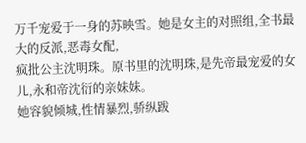万千宠爱于一身的苏映雪。她是女主的对照组,全书最大的反派,恶毒女配,
疯批公主沈明珠。原书里的沈明珠,是先帝最宠爱的女儿,永和帝沈衍的亲妹妹。
她容貌倾城,性情暴烈,骄纵跋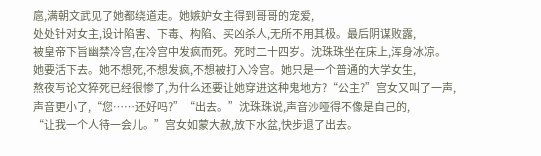扈,满朝文武见了她都绕道走。她嫉妒女主得到哥哥的宠爱,
处处针对女主,设计陷害、下毒、构陷、买凶杀人,无所不用其极。最后阴谋败露,
被皇帝下旨幽禁冷宫,在冷宫中发疯而死。死时二十四岁。沈珠珠坐在床上,浑身冰凉。
她要活下去。她不想死,不想发疯,不想被打入冷宫。她只是一个普通的大学女生,
熬夜写论文猝死已经很惨了,为什么还要让她穿进这种鬼地方?“公主?”宫女又叫了一声,
声音更小了,“您……还好吗?”“出去。”沈珠珠说,声音沙哑得不像是自己的,
“让我一个人待一会儿。”宫女如蒙大赦,放下水盆,快步退了出去。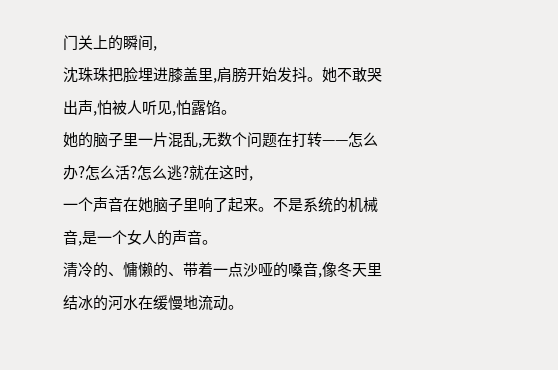门关上的瞬间,
沈珠珠把脸埋进膝盖里,肩膀开始发抖。她不敢哭出声,怕被人听见,怕露馅。
她的脑子里一片混乱,无数个问题在打转——怎么办?怎么活?怎么逃?就在这时,
一个声音在她脑子里响了起来。不是系统的机械音,是一个女人的声音。
清冷的、慵懒的、带着一点沙哑的嗓音,像冬天里结冰的河水在缓慢地流动。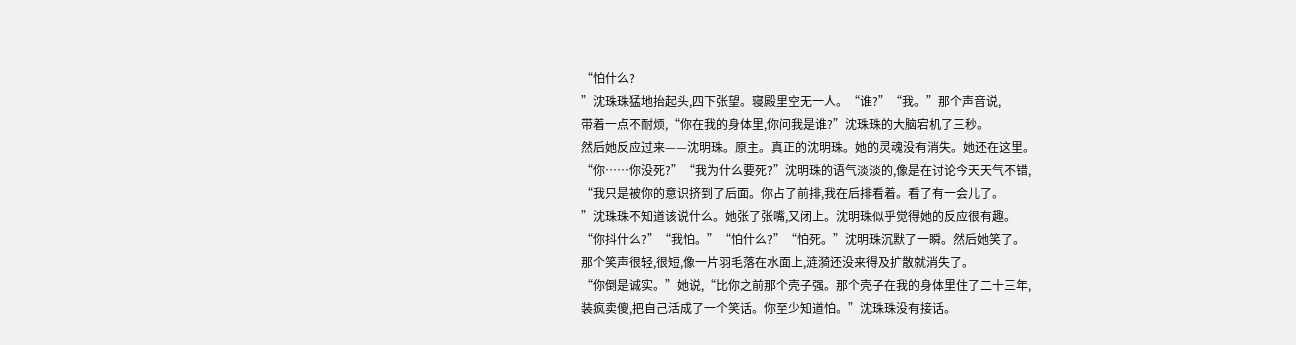“怕什么?
”沈珠珠猛地抬起头,四下张望。寝殿里空无一人。“谁?”“我。”那个声音说,
带着一点不耐烦,“你在我的身体里,你问我是谁?”沈珠珠的大脑宕机了三秒。
然后她反应过来——沈明珠。原主。真正的沈明珠。她的灵魂没有消失。她还在这里。
“你……你没死?”“我为什么要死?”沈明珠的语气淡淡的,像是在讨论今天天气不错,
“我只是被你的意识挤到了后面。你占了前排,我在后排看着。看了有一会儿了。
”沈珠珠不知道该说什么。她张了张嘴,又闭上。沈明珠似乎觉得她的反应很有趣。
“你抖什么?”“我怕。”“怕什么?”“怕死。”沈明珠沉默了一瞬。然后她笑了。
那个笑声很轻,很短,像一片羽毛落在水面上,涟漪还没来得及扩散就消失了。
“你倒是诚实。”她说,“比你之前那个壳子强。那个壳子在我的身体里住了二十三年,
装疯卖傻,把自己活成了一个笑话。你至少知道怕。”沈珠珠没有接话。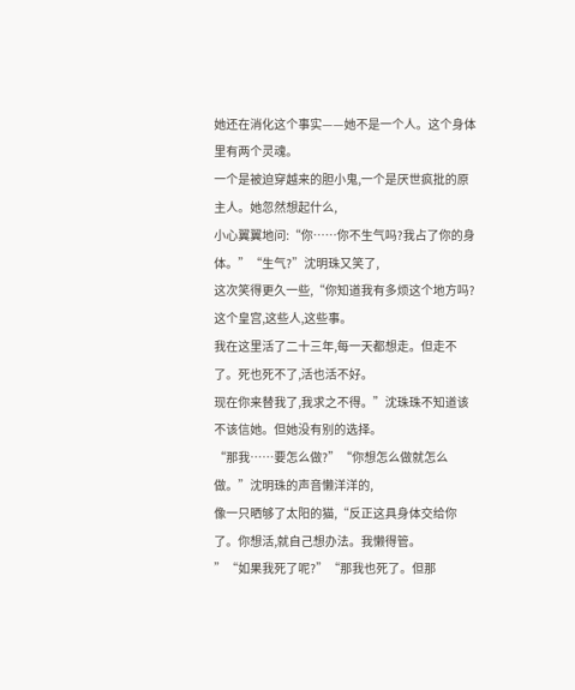她还在消化这个事实——她不是一个人。这个身体里有两个灵魂。
一个是被迫穿越来的胆小鬼,一个是厌世疯批的原主人。她忽然想起什么,
小心翼翼地问:“你……你不生气吗?我占了你的身体。”“生气?”沈明珠又笑了,
这次笑得更久一些,“你知道我有多烦这个地方吗?这个皇宫,这些人,这些事。
我在这里活了二十三年,每一天都想走。但走不了。死也死不了,活也活不好。
现在你来替我了,我求之不得。”沈珠珠不知道该不该信她。但她没有别的选择。
“那我……要怎么做?”“你想怎么做就怎么做。”沈明珠的声音懒洋洋的,
像一只晒够了太阳的猫,“反正这具身体交给你了。你想活,就自己想办法。我懒得管。
”“如果我死了呢?”“那我也死了。但那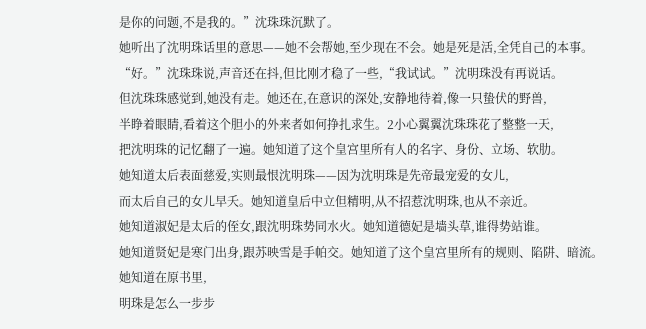是你的问题,不是我的。”沈珠珠沉默了。
她听出了沈明珠话里的意思——她不会帮她,至少现在不会。她是死是活,全凭自己的本事。
“好。”沈珠珠说,声音还在抖,但比刚才稳了一些,“我试试。”沈明珠没有再说话。
但沈珠珠感觉到,她没有走。她还在,在意识的深处,安静地待着,像一只蛰伏的野兽,
半睁着眼睛,看着这个胆小的外来者如何挣扎求生。2小心翼翼沈珠珠花了整整一天,
把沈明珠的记忆翻了一遍。她知道了这个皇宫里所有人的名字、身份、立场、软肋。
她知道太后表面慈爱,实则最恨沈明珠——因为沈明珠是先帝最宠爱的女儿,
而太后自己的女儿早夭。她知道皇后中立但精明,从不招惹沈明珠,也从不亲近。
她知道淑妃是太后的侄女,跟沈明珠势同水火。她知道德妃是墙头草,谁得势站谁。
她知道贤妃是寒门出身,跟苏映雪是手帕交。她知道了这个皇宫里所有的规则、陷阱、暗流。
她知道在原书里,
明珠是怎么一步步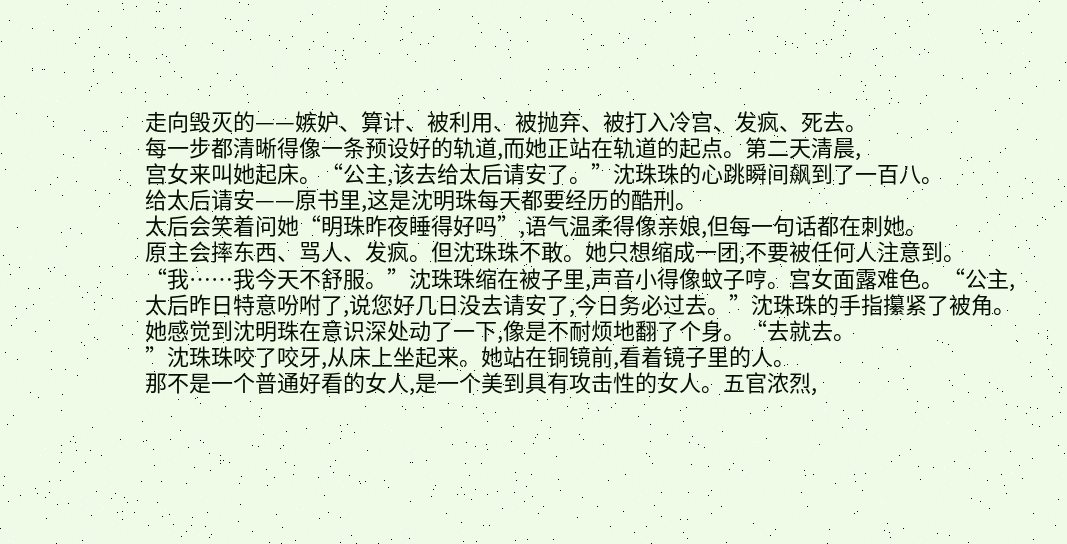走向毁灭的——嫉妒、算计、被利用、被抛弃、被打入冷宫、发疯、死去。
每一步都清晰得像一条预设好的轨道,而她正站在轨道的起点。第二天清晨,
宫女来叫她起床。“公主,该去给太后请安了。”沈珠珠的心跳瞬间飙到了一百八。
给太后请安——原书里,这是沈明珠每天都要经历的酷刑。
太后会笑着问她“明珠昨夜睡得好吗”,语气温柔得像亲娘,但每一句话都在刺她。
原主会摔东西、骂人、发疯。但沈珠珠不敢。她只想缩成一团,不要被任何人注意到。
“我……我今天不舒服。”沈珠珠缩在被子里,声音小得像蚊子哼。宫女面露难色。“公主,
太后昨日特意吩咐了,说您好几日没去请安了,今日务必过去。”沈珠珠的手指攥紧了被角。
她感觉到沈明珠在意识深处动了一下,像是不耐烦地翻了个身。“去就去。
”沈珠珠咬了咬牙,从床上坐起来。她站在铜镜前,看着镜子里的人。
那不是一个普通好看的女人,是一个美到具有攻击性的女人。五官浓烈,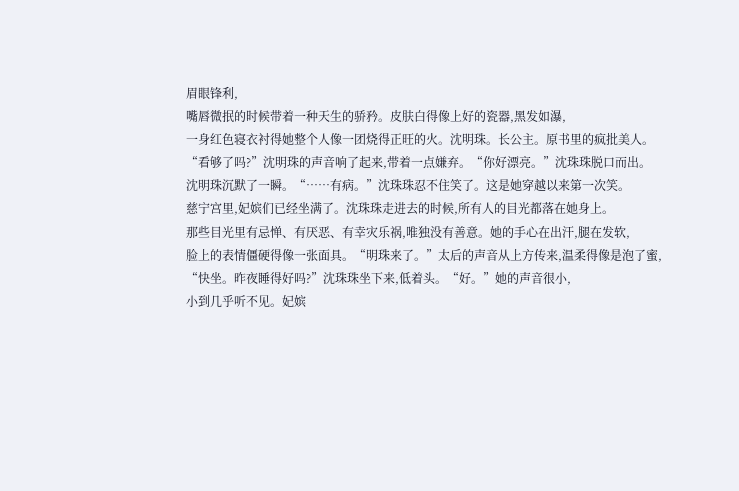眉眼锋利,
嘴唇微抿的时候带着一种天生的骄矜。皮肤白得像上好的瓷器,黑发如瀑,
一身红色寝衣衬得她整个人像一团烧得正旺的火。沈明珠。长公主。原书里的疯批美人。
“看够了吗?”沈明珠的声音响了起来,带着一点嫌弃。“你好漂亮。”沈珠珠脱口而出。
沈明珠沉默了一瞬。“……有病。”沈珠珠忍不住笑了。这是她穿越以来第一次笑。
慈宁宫里,妃嫔们已经坐满了。沈珠珠走进去的时候,所有人的目光都落在她身上。
那些目光里有忌惮、有厌恶、有幸灾乐祸,唯独没有善意。她的手心在出汗,腿在发软,
脸上的表情僵硬得像一张面具。“明珠来了。”太后的声音从上方传来,温柔得像是泡了蜜,
“快坐。昨夜睡得好吗?”沈珠珠坐下来,低着头。“好。”她的声音很小,
小到几乎听不见。妃嫔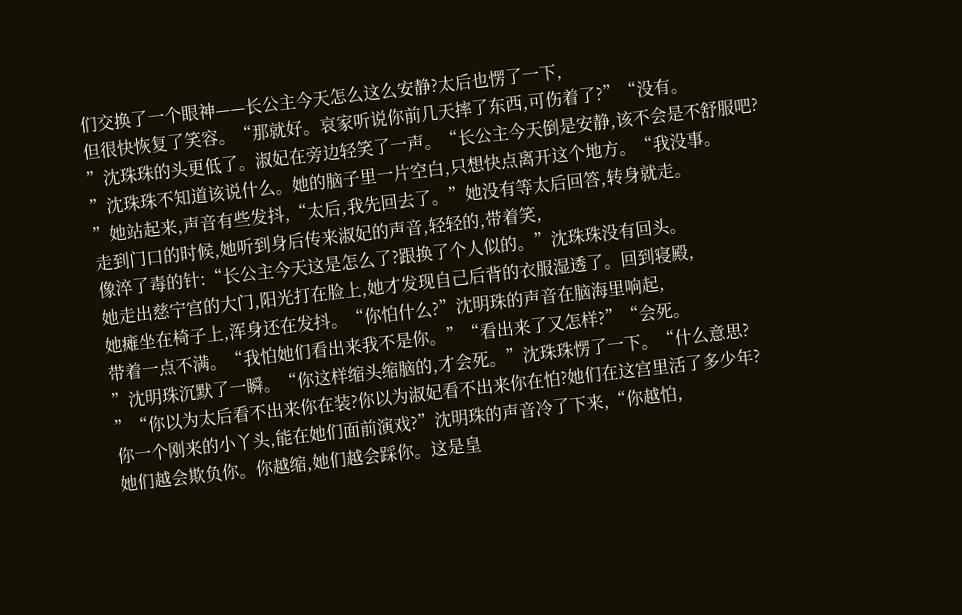们交换了一个眼神——长公主今天怎么这么安静?太后也愣了一下,
但很快恢复了笑容。“那就好。哀家听说你前几天摔了东西,可伤着了?”“没有。
”沈珠珠的头更低了。淑妃在旁边轻笑了一声。“长公主今天倒是安静,该不会是不舒服吧?
”沈珠珠不知道该说什么。她的脑子里一片空白,只想快点离开这个地方。“我没事。
”她站起来,声音有些发抖,“太后,我先回去了。”她没有等太后回答,转身就走。
走到门口的时候,她听到身后传来淑妃的声音,轻轻的,带着笑,
像淬了毒的针:“长公主今天这是怎么了?跟换了个人似的。”沈珠珠没有回头。
她走出慈宁宫的大门,阳光打在脸上,她才发现自己后背的衣服湿透了。回到寝殿,
她瘫坐在椅子上,浑身还在发抖。“你怕什么?”沈明珠的声音在脑海里响起,
带着一点不满。“我怕她们看出来我不是你。”“看出来了又怎样?”“会死。
”沈明珠沉默了一瞬。“你这样缩头缩脑的,才会死。”沈珠珠愣了一下。“什么意思?
”“你以为太后看不出来你在装?你以为淑妃看不出来你在怕?她们在这宫里活了多少年?
你一个刚来的小丫头,能在她们面前演戏?”沈明珠的声音冷了下来,“你越怕,
她们越会欺负你。你越缩,她们越会踩你。这是皇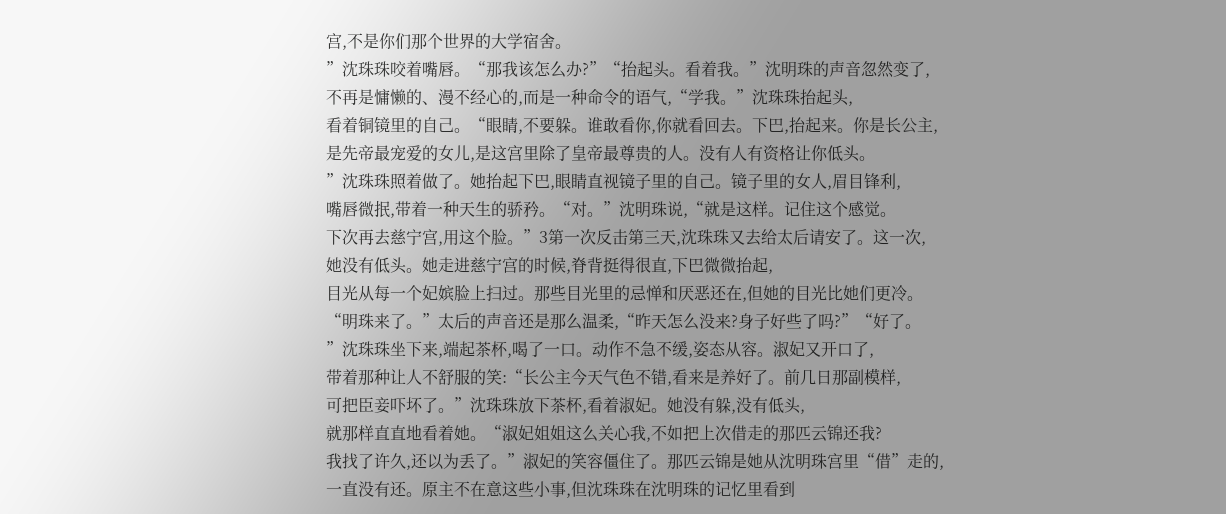宫,不是你们那个世界的大学宿舍。
”沈珠珠咬着嘴唇。“那我该怎么办?”“抬起头。看着我。”沈明珠的声音忽然变了,
不再是慵懒的、漫不经心的,而是一种命令的语气,“学我。”沈珠珠抬起头,
看着铜镜里的自己。“眼睛,不要躲。谁敢看你,你就看回去。下巴,抬起来。你是长公主,
是先帝最宠爱的女儿,是这宫里除了皇帝最尊贵的人。没有人有资格让你低头。
”沈珠珠照着做了。她抬起下巴,眼睛直视镜子里的自己。镜子里的女人,眉目锋利,
嘴唇微抿,带着一种天生的骄矜。“对。”沈明珠说,“就是这样。记住这个感觉。
下次再去慈宁宫,用这个脸。”3第一次反击第三天,沈珠珠又去给太后请安了。这一次,
她没有低头。她走进慈宁宫的时候,脊背挺得很直,下巴微微抬起,
目光从每一个妃嫔脸上扫过。那些目光里的忌惮和厌恶还在,但她的目光比她们更冷。
“明珠来了。”太后的声音还是那么温柔,“昨天怎么没来?身子好些了吗?”“好了。
”沈珠珠坐下来,端起茶杯,喝了一口。动作不急不缓,姿态从容。淑妃又开口了,
带着那种让人不舒服的笑:“长公主今天气色不错,看来是养好了。前几日那副模样,
可把臣妾吓坏了。”沈珠珠放下茶杯,看着淑妃。她没有躲,没有低头,
就那样直直地看着她。“淑妃姐姐这么关心我,不如把上次借走的那匹云锦还我?
我找了许久,还以为丢了。”淑妃的笑容僵住了。那匹云锦是她从沈明珠宫里“借”走的,
一直没有还。原主不在意这些小事,但沈珠珠在沈明珠的记忆里看到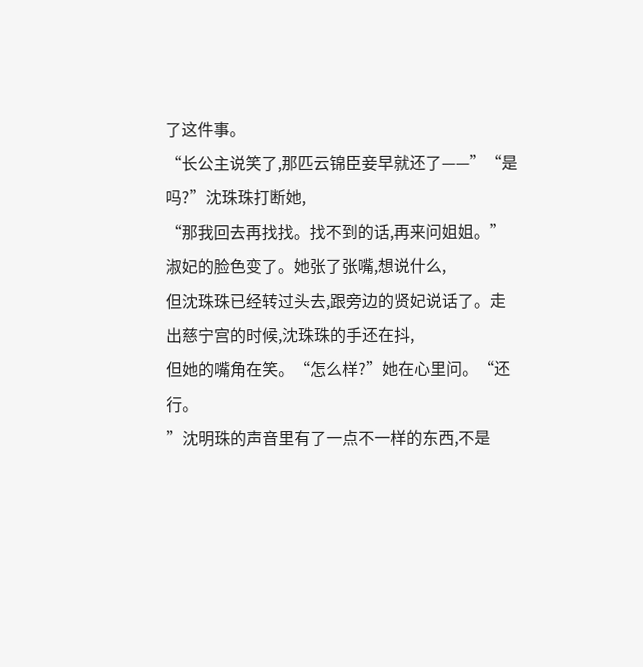了这件事。
“长公主说笑了,那匹云锦臣妾早就还了——”“是吗?”沈珠珠打断她,
“那我回去再找找。找不到的话,再来问姐姐。”淑妃的脸色变了。她张了张嘴,想说什么,
但沈珠珠已经转过头去,跟旁边的贤妃说话了。走出慈宁宫的时候,沈珠珠的手还在抖,
但她的嘴角在笑。“怎么样?”她在心里问。“还行。
”沈明珠的声音里有了一点不一样的东西,不是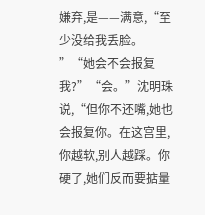嫌弃,是——满意,“至少没给我丢脸。
”“她会不会报复我?”“会。”沈明珠说,“但你不还嘴,她也会报复你。在这宫里,
你越软,别人越踩。你硬了,她们反而要掂量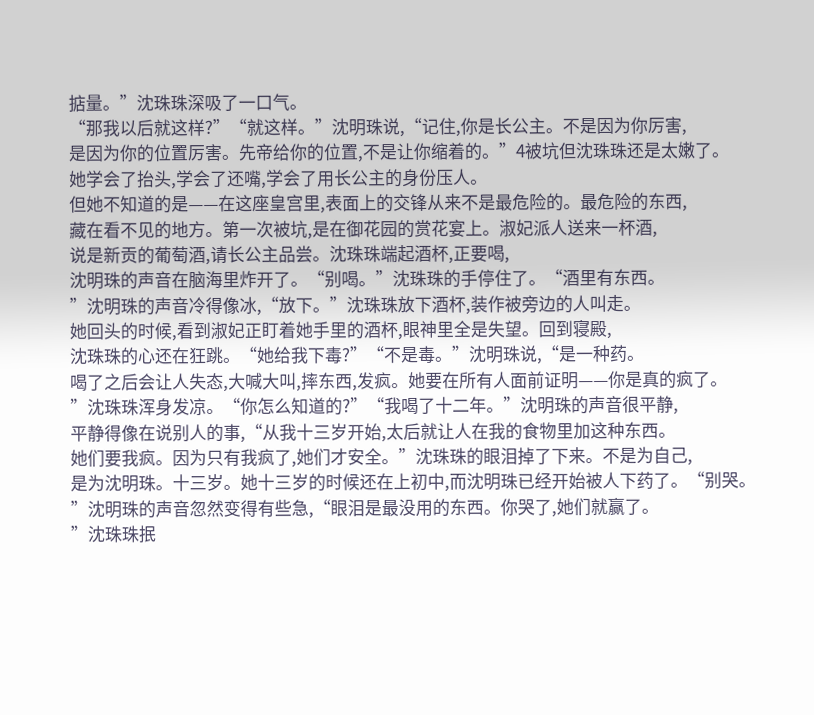掂量。”沈珠珠深吸了一口气。
“那我以后就这样?”“就这样。”沈明珠说,“记住,你是长公主。不是因为你厉害,
是因为你的位置厉害。先帝给你的位置,不是让你缩着的。”4被坑但沈珠珠还是太嫩了。
她学会了抬头,学会了还嘴,学会了用长公主的身份压人。
但她不知道的是——在这座皇宫里,表面上的交锋从来不是最危险的。最危险的东西,
藏在看不见的地方。第一次被坑,是在御花园的赏花宴上。淑妃派人送来一杯酒,
说是新贡的葡萄酒,请长公主品尝。沈珠珠端起酒杯,正要喝,
沈明珠的声音在脑海里炸开了。“别喝。”沈珠珠的手停住了。“酒里有东西。
”沈明珠的声音冷得像冰,“放下。”沈珠珠放下酒杯,装作被旁边的人叫走。
她回头的时候,看到淑妃正盯着她手里的酒杯,眼神里全是失望。回到寝殿,
沈珠珠的心还在狂跳。“她给我下毒?”“不是毒。”沈明珠说,“是一种药。
喝了之后会让人失态,大喊大叫,摔东西,发疯。她要在所有人面前证明——你是真的疯了。
”沈珠珠浑身发凉。“你怎么知道的?”“我喝了十二年。”沈明珠的声音很平静,
平静得像在说别人的事,“从我十三岁开始,太后就让人在我的食物里加这种东西。
她们要我疯。因为只有我疯了,她们才安全。”沈珠珠的眼泪掉了下来。不是为自己,
是为沈明珠。十三岁。她十三岁的时候还在上初中,而沈明珠已经开始被人下药了。“别哭。
”沈明珠的声音忽然变得有些急,“眼泪是最没用的东西。你哭了,她们就赢了。
”沈珠珠抿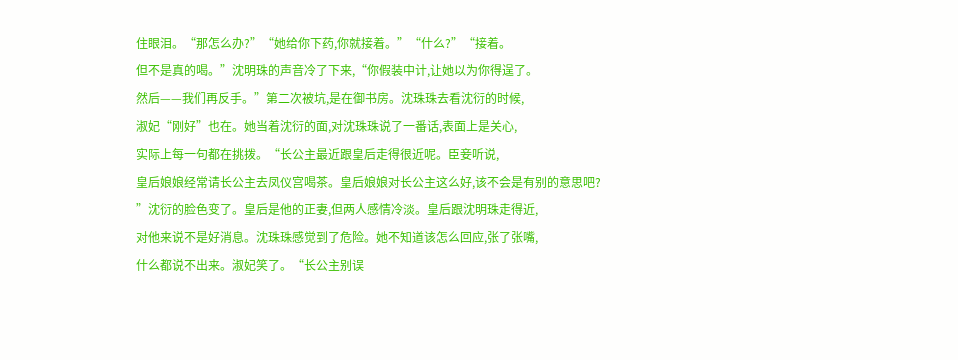住眼泪。“那怎么办?”“她给你下药,你就接着。”“什么?”“接着。
但不是真的喝。”沈明珠的声音冷了下来,“你假装中计,让她以为你得逞了。
然后——我们再反手。”第二次被坑,是在御书房。沈珠珠去看沈衍的时候,
淑妃“刚好”也在。她当着沈衍的面,对沈珠珠说了一番话,表面上是关心,
实际上每一句都在挑拨。“长公主最近跟皇后走得很近呢。臣妾听说,
皇后娘娘经常请长公主去凤仪宫喝茶。皇后娘娘对长公主这么好,该不会是有别的意思吧?
”沈衍的脸色变了。皇后是他的正妻,但两人感情冷淡。皇后跟沈明珠走得近,
对他来说不是好消息。沈珠珠感觉到了危险。她不知道该怎么回应,张了张嘴,
什么都说不出来。淑妃笑了。“长公主别误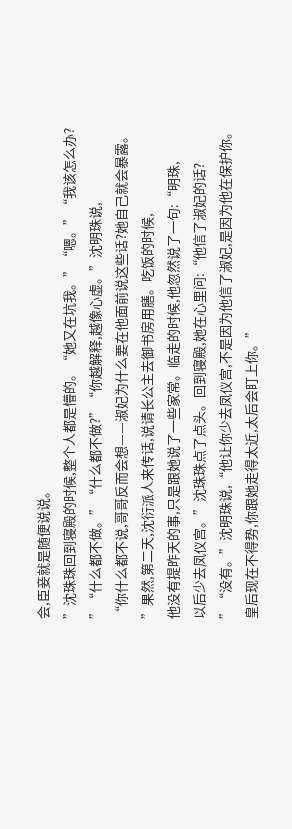会,臣妾就是随便说说。
”沈珠珠回到寝殿的时候,整个人都是懵的。“她又在坑我。”“嗯。”“我该怎么办?
”“什么都不做。”“什么都不做?”“你越解释,越像心虚。”沈明珠说,
“你什么都不说,哥哥反而会想——淑妃为什么要在他面前说这些话?她自己就会暴露。
”果然,第二天,沈衍派人来传话,说请长公主去御书房用膳。吃饭的时候,
他没有提昨天的事,只是跟她说了一些家常。临走的时候,他忽然说了一句:“明珠,
以后少去凤仪宫。”沈珠珠点了点头。回到寝殿,她在心里问:“他信了淑妃的话?
”“没有。”沈明珠说,“他让你少去凤仪宫,不是因为他信了淑妃,是因为他在保护你。
皇后现在不得势,你跟她走得太近,太后会盯上你。”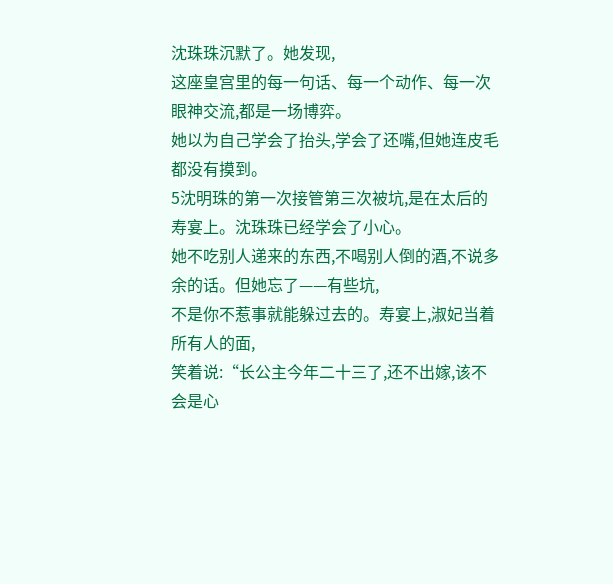沈珠珠沉默了。她发现,
这座皇宫里的每一句话、每一个动作、每一次眼神交流,都是一场博弈。
她以为自己学会了抬头,学会了还嘴,但她连皮毛都没有摸到。
5沈明珠的第一次接管第三次被坑,是在太后的寿宴上。沈珠珠已经学会了小心。
她不吃别人递来的东西,不喝别人倒的酒,不说多余的话。但她忘了——有些坑,
不是你不惹事就能躲过去的。寿宴上,淑妃当着所有人的面,
笑着说:“长公主今年二十三了,还不出嫁,该不会是心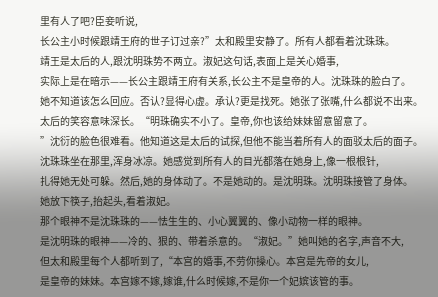里有人了吧?臣妾听说,
长公主小时候跟靖王府的世子订过亲?”太和殿里安静了。所有人都看着沈珠珠。
靖王是太后的人,跟沈明珠势不两立。淑妃这句话,表面上是关心婚事,
实际上是在暗示——长公主跟靖王府有关系,长公主不是皇帝的人。沈珠珠的脸白了。
她不知道该怎么回应。否认?显得心虚。承认?更是找死。她张了张嘴,什么都说不出来。
太后的笑容意味深长。“明珠确实不小了。皇帝,你也该给妹妹留意留意了。
”沈衍的脸色很难看。他知道这是太后的试探,但他不能当着所有人的面驳太后的面子。
沈珠珠坐在那里,浑身冰凉。她感觉到所有人的目光都落在她身上,像一根根针,
扎得她无处可躲。然后,她的身体动了。不是她动的。是沈明珠。沈明珠接管了身体。
她放下筷子,抬起头,看着淑妃。
那个眼神不是沈珠珠的——怯生生的、小心翼翼的、像小动物一样的眼神。
是沈明珠的眼神——冷的、狠的、带着杀意的。“淑妃。”她叫她的名字,声音不大,
但太和殿里每个人都听到了,“本宫的婚事,不劳你操心。本宫是先帝的女儿,
是皇帝的妹妹。本宫嫁不嫁,嫁谁,什么时候嫁,不是你一个妃嫔该管的事。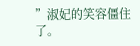”淑妃的笑容僵住了。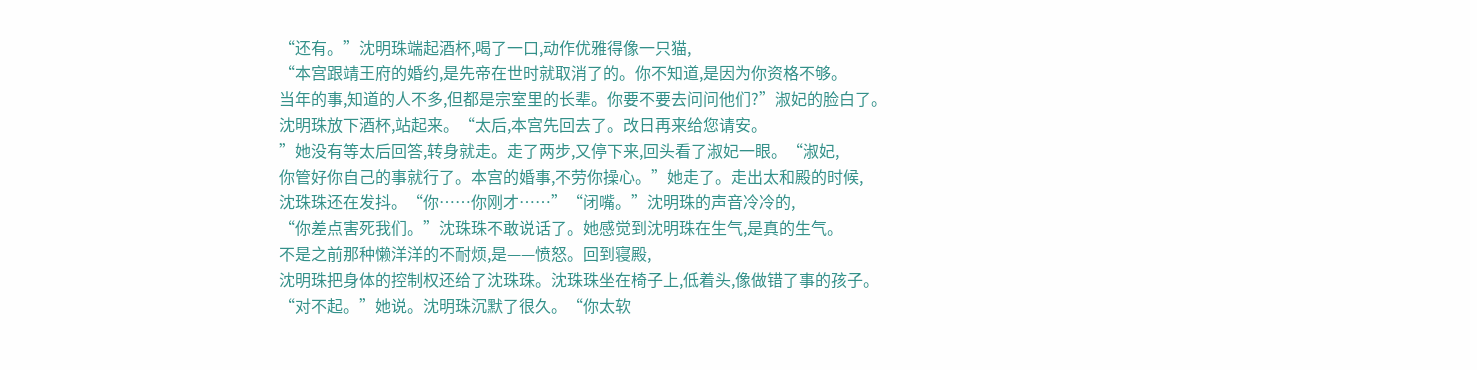“还有。”沈明珠端起酒杯,喝了一口,动作优雅得像一只猫,
“本宫跟靖王府的婚约,是先帝在世时就取消了的。你不知道,是因为你资格不够。
当年的事,知道的人不多,但都是宗室里的长辈。你要不要去问问他们?”淑妃的脸白了。
沈明珠放下酒杯,站起来。“太后,本宫先回去了。改日再来给您请安。
”她没有等太后回答,转身就走。走了两步,又停下来,回头看了淑妃一眼。“淑妃,
你管好你自己的事就行了。本宫的婚事,不劳你操心。”她走了。走出太和殿的时候,
沈珠珠还在发抖。“你……你刚才……”“闭嘴。”沈明珠的声音冷冷的,
“你差点害死我们。”沈珠珠不敢说话了。她感觉到沈明珠在生气,是真的生气。
不是之前那种懒洋洋的不耐烦,是——愤怒。回到寝殿,
沈明珠把身体的控制权还给了沈珠珠。沈珠珠坐在椅子上,低着头,像做错了事的孩子。
“对不起。”她说。沈明珠沉默了很久。“你太软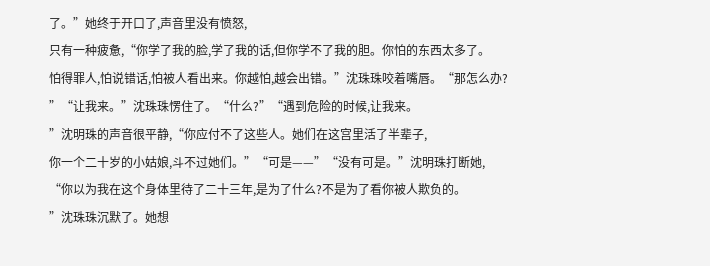了。”她终于开口了,声音里没有愤怒,
只有一种疲惫,“你学了我的脸,学了我的话,但你学不了我的胆。你怕的东西太多了。
怕得罪人,怕说错话,怕被人看出来。你越怕,越会出错。”沈珠珠咬着嘴唇。“那怎么办?
”“让我来。”沈珠珠愣住了。“什么?”“遇到危险的时候,让我来。
”沈明珠的声音很平静,“你应付不了这些人。她们在这宫里活了半辈子,
你一个二十岁的小姑娘,斗不过她们。”“可是——”“没有可是。”沈明珠打断她,
“你以为我在这个身体里待了二十三年,是为了什么?不是为了看你被人欺负的。
”沈珠珠沉默了。她想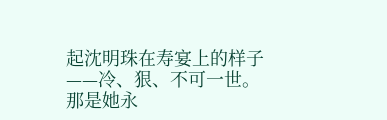起沈明珠在寿宴上的样子——冷、狠、不可一世。
那是她永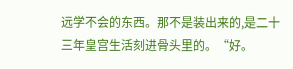远学不会的东西。那不是装出来的,是二十三年皇宫生活刻进骨头里的。“好。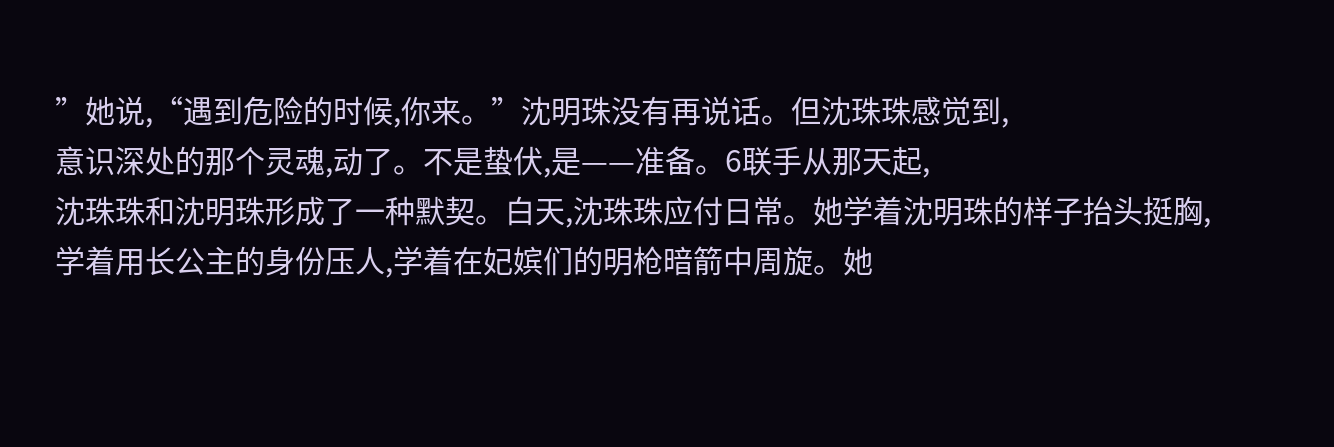”她说,“遇到危险的时候,你来。”沈明珠没有再说话。但沈珠珠感觉到,
意识深处的那个灵魂,动了。不是蛰伏,是——准备。6联手从那天起,
沈珠珠和沈明珠形成了一种默契。白天,沈珠珠应付日常。她学着沈明珠的样子抬头挺胸,
学着用长公主的身份压人,学着在妃嫔们的明枪暗箭中周旋。她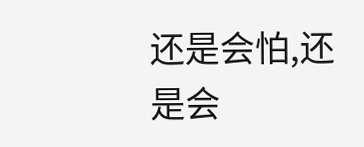还是会怕,还是会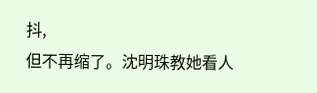抖,
但不再缩了。沈明珠教她看人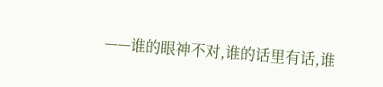——谁的眼神不对,谁的话里有话,谁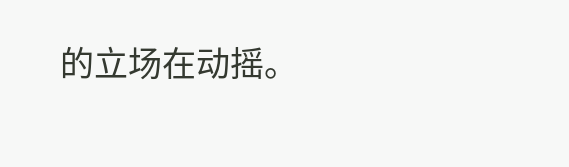的立场在动摇。